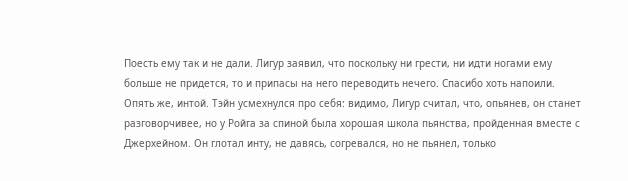Поесть ему так и не дали. Лигур заявил, что поскольку ни грести, ни идти ногами ему больше не придется, то и припасы на него переводить нечего. Спасибо хоть напоили. Опять же, интой. Тэйн усмехнулся про себя: видимо, Лигур считал, что, опьянев, он станет разговорчивее, но у Ройга за спиной была хорошая школа пьянства, пройденная вместе с Джерхейном. Он глотал инту, не давясь, согревался, но не пьянел, только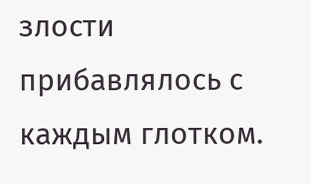злости прибавлялось с каждым глотком.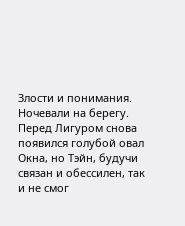Злости и понимания.
Ночевали на берегу. Перед Лигуром снова появился голубой овал Окна, но Тэйн, будучи связан и обессилен, так и не смог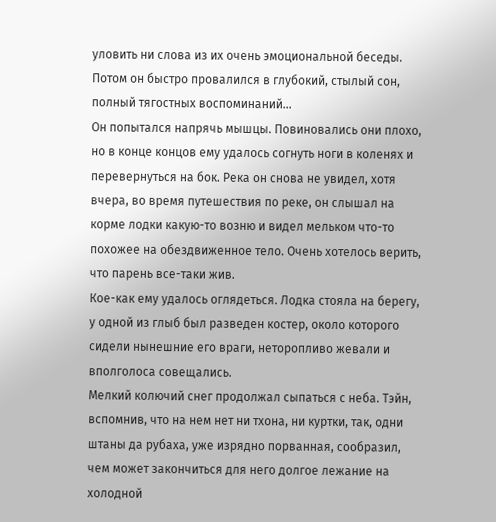уловить ни слова из их очень эмоциональной беседы. Потом он быстро провалился в глубокий, стылый сон, полный тягостных воспоминаний…
Он попытался напрячь мышцы. Повиновались они плохо, но в конце концов ему удалось согнуть ноги в коленях и перевернуться на бок. Река он снова не увидел, хотя вчера, во время путешествия по реке, он слышал на корме лодки какую-то возню и видел мельком что-то похожее на обездвиженное тело. Очень хотелось верить, что парень все-таки жив.
Кое-как ему удалось оглядеться. Лодка стояла на берегу, у одной из глыб был разведен костер, около которого сидели нынешние его враги, неторопливо жевали и вполголоса совещались.
Мелкий колючий снег продолжал сыпаться с неба. Тэйн, вспомнив, что на нем нет ни тхона, ни куртки, так, одни штаны да рубаха, уже изрядно порванная, сообразил, чем может закончиться для него долгое лежание на холодной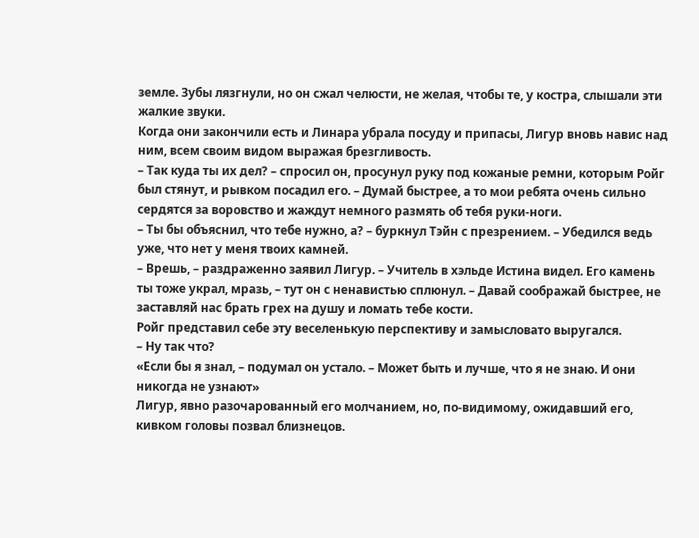земле. Зубы лязгнули, но он сжал челюсти, не желая, чтобы те, у костра, слышали эти жалкие звуки.
Когда они закончили есть и Линара убрала посуду и припасы, Лигур вновь навис над ним, всем своим видом выражая брезгливость.
– Так куда ты их дел? – спросил он, просунул руку под кожаные ремни, которым Ройг был стянут, и рывком посадил его. – Думай быстрее, а то мои ребята очень сильно сердятся за воровство и жаждут немного размять об тебя руки-ноги.
– Ты бы объяснил, что тебе нужно, а? – буркнул Тэйн с презрением. – Убедился ведь уже, что нет у меня твоих камней.
– Врешь, – раздраженно заявил Лигур. – Учитель в хэльде Истина видел. Его камень ты тоже украл, мразь, – тут он с ненавистью сплюнул. – Давай соображай быстрее, не заставляй нас брать грех на душу и ломать тебе кости.
Ройг представил себе эту веселенькую перспективу и замысловато выругался.
– Ну так что?
«Если бы я знал, – подумал он устало. – Может быть и лучше, что я не знаю. И они никогда не узнают»
Лигур, явно разочарованный его молчанием, но, по-видимому, ожидавший его, кивком головы позвал близнецов.